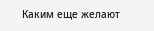Каким еще желают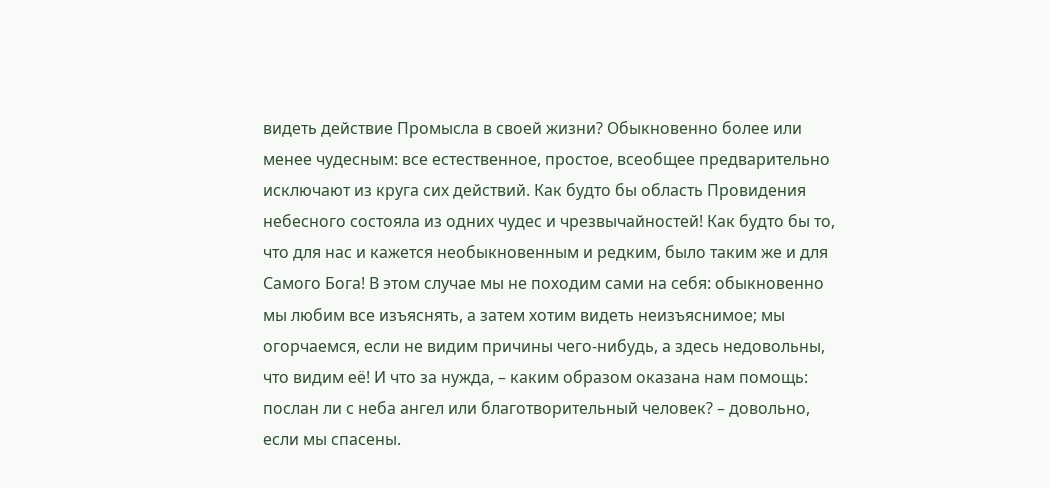видеть действие Промысла в своей жизни? Обыкновенно более или менее чудесным: все естественное, простое, всеобщее предварительно исключают из круга сих действий. Как будто бы область Провидения небесного состояла из одних чудес и чрезвычайностей! Как будто бы то, что для нас и кажется необыкновенным и редким, было таким же и для Самого Бога! В этом случае мы не походим сами на себя: обыкновенно мы любим все изъяснять, а затем хотим видеть неизъяснимое; мы огорчаемся, если не видим причины чего-нибудь, а здесь недовольны, что видим её! И что за нужда, – каким образом оказана нам помощь: послан ли с неба ангел или благотворительный человек? – довольно, если мы спасены.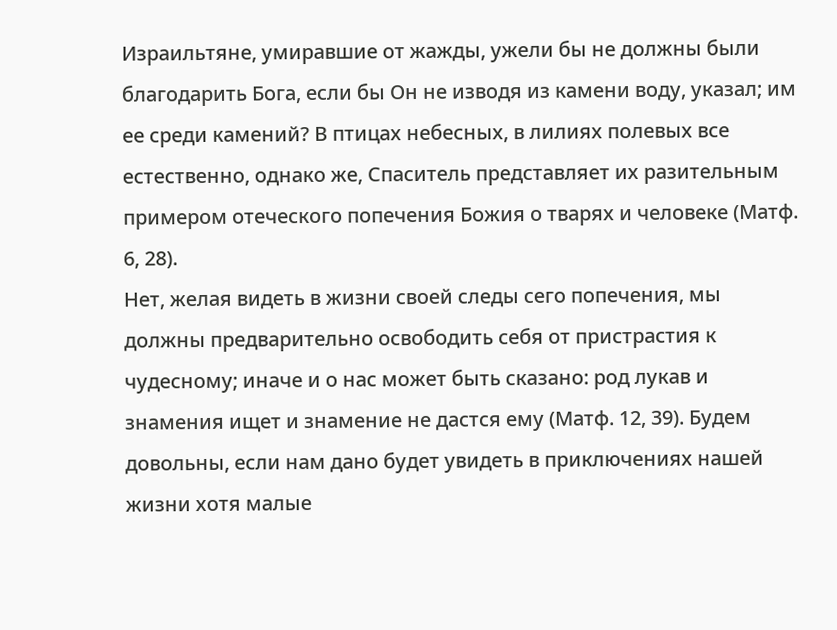Израильтяне, умиравшие от жажды, ужели бы не должны были благодарить Бога, если бы Он не изводя из камени воду, указал; им ее среди камений? В птицах небесных, в лилиях полевых все естественно, однако же, Спаситель представляет их разительным примером отеческого попечения Божия о тварях и человеке (Матф. 6, 28).
Нет, желая видеть в жизни своей следы сего попечения, мы должны предварительно освободить себя от пристрастия к чудесному; иначе и о нас может быть сказано: род лукав и знамения ищет и знамение не дастся ему (Матф. 12, 39). Будем довольны, если нам дано будет увидеть в приключениях нашей жизни хотя малые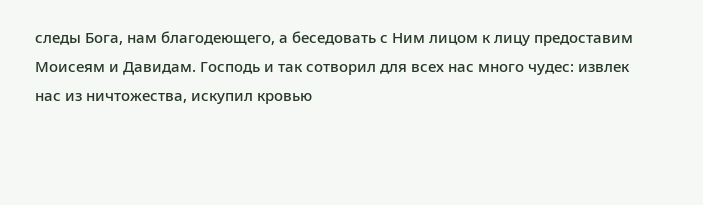следы Бога, нам благодеющего, а беседовать с Ним лицом к лицу предоставим Моисеям и Давидам. Господь и так сотворил для всех нас много чудес: извлек нас из ничтожества, искупил кровью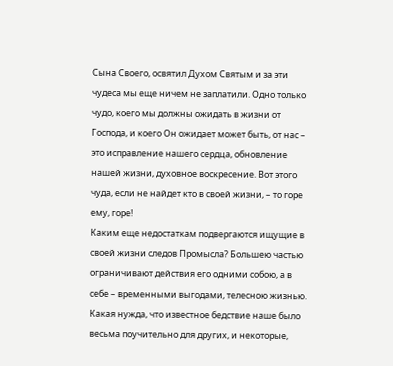Сына Своего, освятил Духом Святым и за эти чудеса мы еще ничем не заплатили. Одно только чудо, коего мы должны ожидать в жизни от Господа, и коего Он ожидает может быть, от нас – это исправление нашего сердца, обновление нашей жизни, духовное воскресение. Вот этого чуда, если не найдет кто в своей жизни, – то горе ему, горе!
Каким еще недостаткам подвергаются ищущие в своей жизни следов Промысла? Большею частью ограничивают действия его одними собою, а в себе – временными выгодами, телесною жизнью. Какая нужда, что известное бедствие наше было весьма поучительно для других, и некоторые,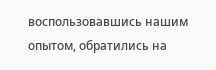воспользовавшись нашим опытом, обратились на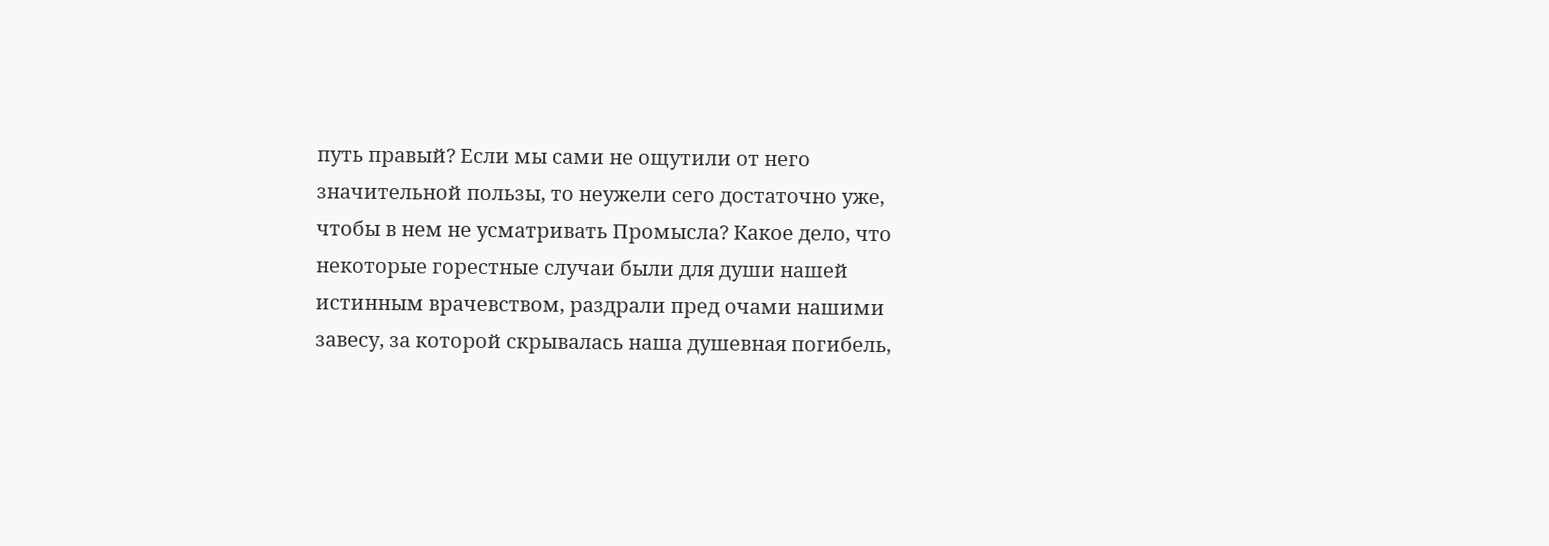путь правый? Если мы сами не ощутили от него значительной пользы, то неужели сего достаточно уже, чтобы в нем не усматривать Промысла? Какое дело, что некоторые горестные случаи были для души нашей истинным врачевством, раздрали пред очами нашими завесу, за которой скрывалась наша душевная погибель,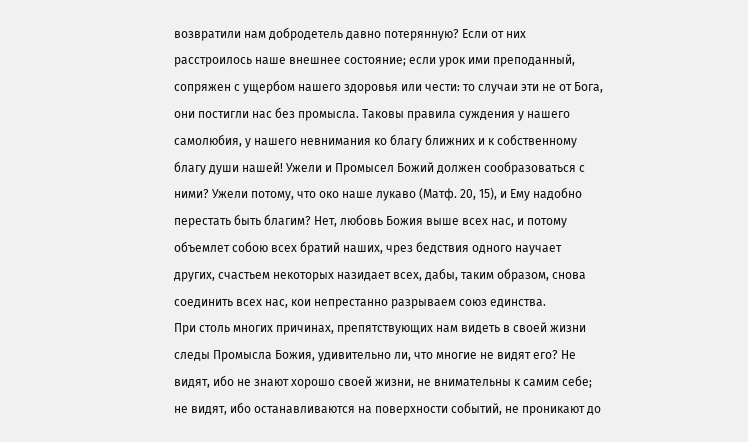возвратили нам добродетель давно потерянную? Если от них расстроилось наше внешнее состояние; если урок ими преподанный, сопряжен с ущербом нашего здоровья или чести: то случаи эти не от Бога, они постигли нас без промысла. Таковы правила суждения у нашего самолюбия, у нашего невнимания ко благу ближних и к собственному благу души нашей! Ужели и Промысел Божий должен сообразоваться с ними? Ужели потому, что око наше лукаво (Матф. 20, 15), и Ему надобно перестать быть благим? Нет, любовь Божия выше всех нас, и потому объемлет собою всех братий наших, чрез бедствия одного научает других, счастьем некоторых назидает всех, дабы, таким образом, снова соединить всех нас, кои непрестанно разрываем союз единства.
При столь многих причинах, препятствующих нам видеть в своей жизни следы Промысла Божия, удивительно ли, что многие не видят его? Не видят, ибо не знают хорошо своей жизни, не внимательны к самим себе; не видят, ибо останавливаются на поверхности событий, не проникают до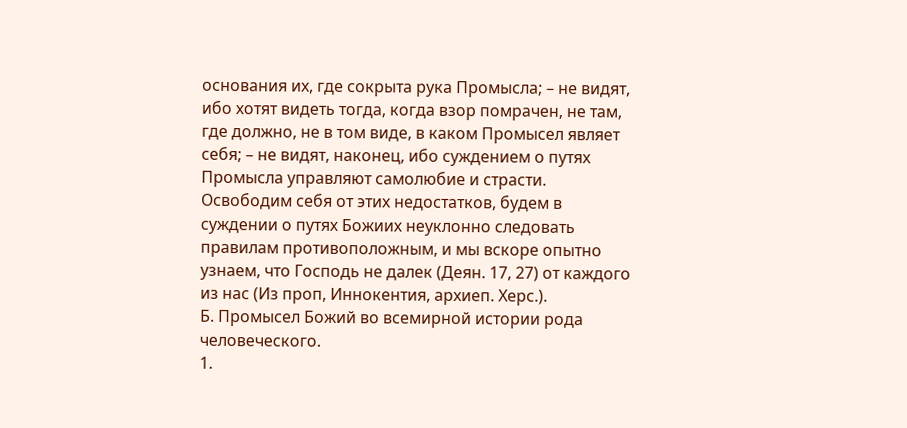основания их, где сокрыта рука Промысла; – не видят, ибо хотят видеть тогда, когда взор помрачен, не там, где должно, не в том виде, в каком Промысел являет себя; – не видят, наконец, ибо суждением о путях Промысла управляют самолюбие и страсти. Освободим себя от этих недостатков, будем в суждении о путях Божиих неуклонно следовать правилам противоположным, и мы вскоре опытно узнаем, что Господь не далек (Деян. 17, 27) от каждого из нас (Из проп, Иннокентия, архиеп. Херс.).
Б. Промысел Божий во всемирной истории рода человеческого.
1.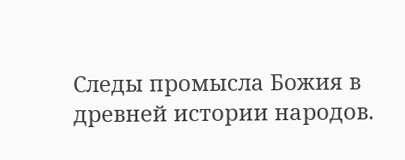Следы промысла Божия в древней истории народов.